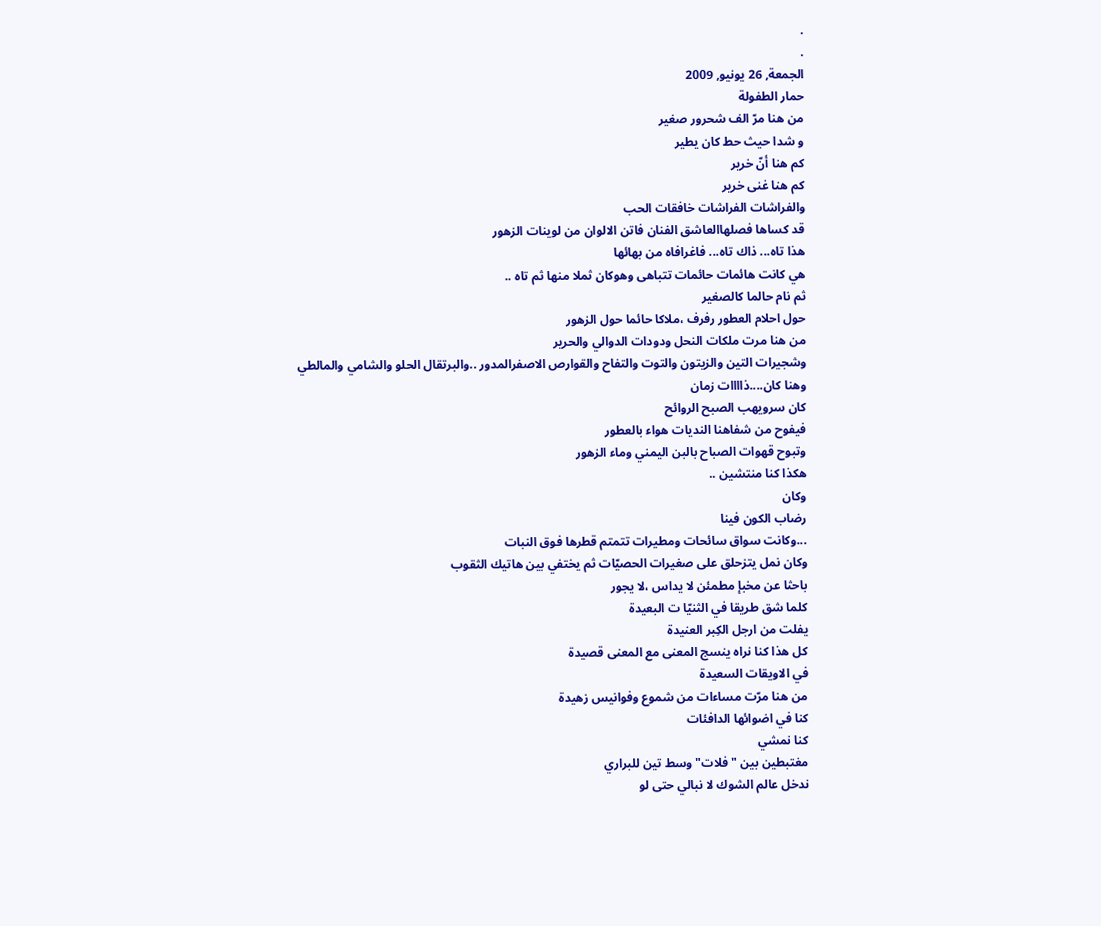.
.
الجمعة, 26 يونيو, 2009
حمار الطفولة
من هنا مرّ الف شحرور صغير
و شدا حيث حط كان يطير
كم هنا أنّ خرير
كم هنا غنى خرير
والفراشات الفراشات خافقات الحب
قد كساها فصلهاالعاشق الفنان فاتن الالوان من لوينات الزهور
هذا تاه... ذاك تاه... فاغرافاه من بهائها
هي كانت هائمات حائمات تتباهى وهوكان ثملا منها ثم تاه ..
ثم نام حالما كالصغير
حول احلام العطور رفرف ،ملاكا حائما حول الزهور
من هنا مرت ملكات النحل ودودات الدوالي والحرير
وشجيرات التين والزيتون والتوت والتفاح والقوارص الاصفرالمدور ..والبرتقال الحلو والشامي والمالطي
وهنا كان....ذاااات زمان
كان سرويهب الصبح الروائح
فيفوح من شفاهنا النديات هواء بالعطور
وتبوح قهوات الصباح بالبن اليمني وماء الزهور
هكذا كنا منتشين ..
وكان
رضاب الكون فينا
...وكانت سواق سائحات ومطيرات تتمتم قطرها فوق النبات
وكان نمل يتزحلق على صغيرات الحصيّات ثم يختفي بين هاتيك الثقوب
باحثا عن مخبإ مطمئن لا يداس ،لا يجور
كلما شق طريقا في الثنيّا ت البعيدة
يفلت من ارجل الكِبر العنيدة
كل هذا كنا نراه ينسج المعنى مع المعنى قصيدة
في الاويقات السعيدة
من هنا مرّت مساءات من شموع وفوانيس زهيدة
كنا في اضوائها الدافئات
كنا نمشي
مغتبطين بين "فلات" وسط تين للبراري
ندخل عالم الشوك لا نبالي حتى لو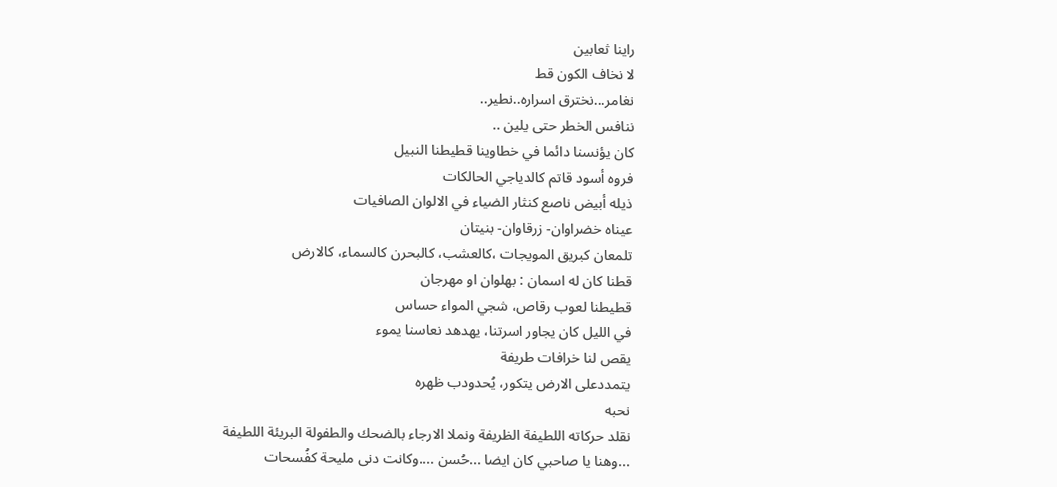راينا ثعابين
لا نخاف الكون قط
نغامر...نخترق اسراره..نطير..
ننافس الخطر حتى يلين ..
كان يؤنسنا دائما في خطاوينا قطيطنا النبيل
فروه أسود قاتم كالدياجي الحالكات
ذيله أبيض ناصع كنثار الضياء في الالوان الصافيات
عيناه خضراوان- زرقاوان- بنيتان
تلمعان كبريق المويجات ،كالعشب، كالبحرن كالسماء، كالارض
قطنا كان له اسمان : بهلوان او مهرجان
قطيطنا لعوب رقاص، شجي المواء حساس
في الليل كان يجاور اسرتنا، يهدهد نعاسنا يموء
يقص لنا خرافات طريفة
يتمددعلى الارض يتكور، يُحدودب ظهره
نحبه
نقلد حركاته اللطيفة الظريفة ونملا الارجاء بالضحك والطفولة البريئة اللطيفة
...وهنا يا صاحبي كان ايضا ...حُسن ....وكانت دنى مليحة كفُسحات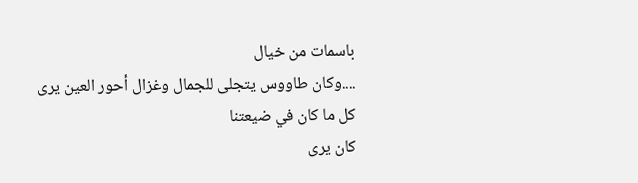باسمات من خيال
....وكان طاووس يتجلى للجمال وغزال أحور العين يرى
كل ما كان في ضيعتنا
كان يرى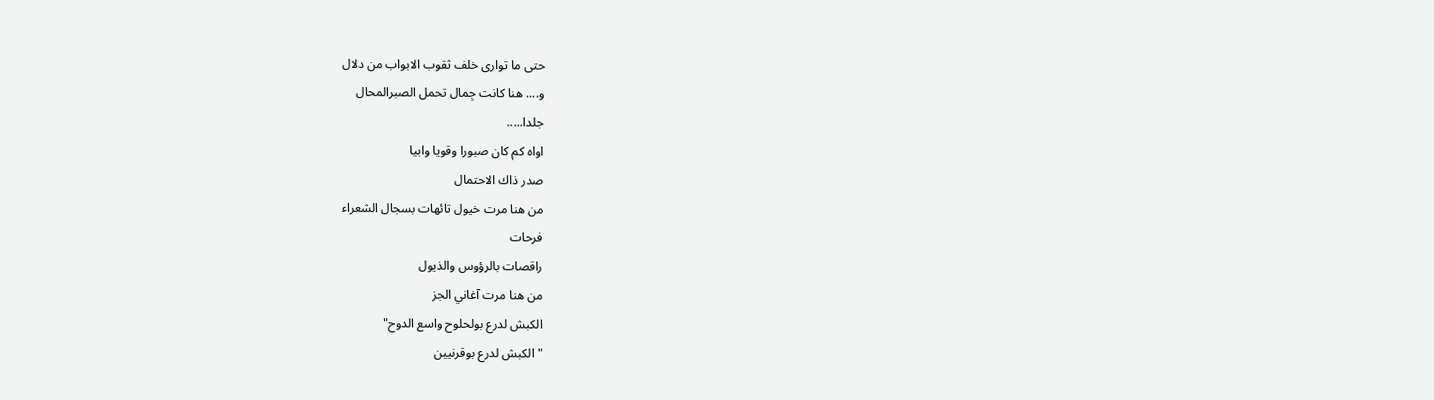حتى ما توارى خلف ثقوب الابواب من دلال
و.... هنا كانت جِمال تحمل الصبرالمحال
جلدا.....
اواه كم كان صبورا وقويا وابيا
صدر ذاك الاحتمال
من هنا مرت خيول تائهات بسجال الشعراء
فرحات
راقصات بالرؤوس والذيول
من هنا مرت آغاني الجز
الكبش لدرع بولحلوح واسع الدوح"
"الكبش لدرع بوقرنيين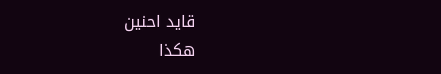قايد احنين
هكذا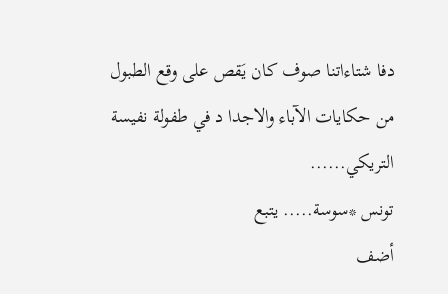دفا شتاءاتنا صوف كان يَقص على وقع الطبول
من حكايات الآباء والاجدا د في طفولة نفيسة التريكي......
تونس *سوسة..... يتبع
أضف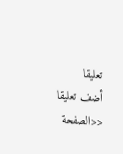تعليقا
أضف تعليقا
<<الصفحة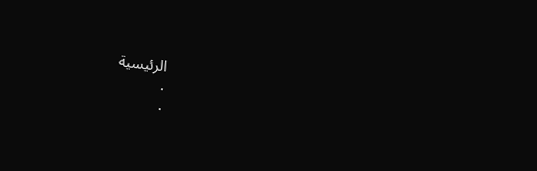الرئيسية
.
.